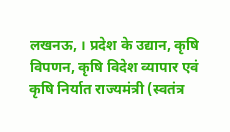लखनऊ, । प्रदेश के उद्यान, कृषि विपणन, कृषि विदेश व्यापार एवं कृषि निर्यात राज्यमंत्री (स्वतंत्र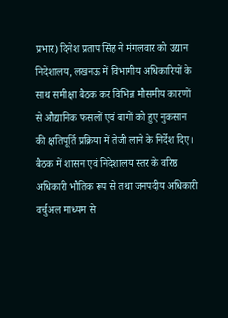प्रभार) दिनेश प्रताप सिंह ने मंगलवार को उद्यान निदेशालय, लखनऊ में विभागीय अधिकारियों के साथ समीक्षा बैठक कर विभिन्न मौसमीय कारणों से औद्यानिक फसलों एवं बागों को हुए नुकसान की क्षतिपूर्ति प्रक्रिया में तेजी लाने के निर्देश दिए। बैठक में शासन एवं निदेशालय स्तर के वरिष्ठ अधिकारी भौतिक रूप से तथा जनपदीय अधिकारी वर्चुअल माध्यम से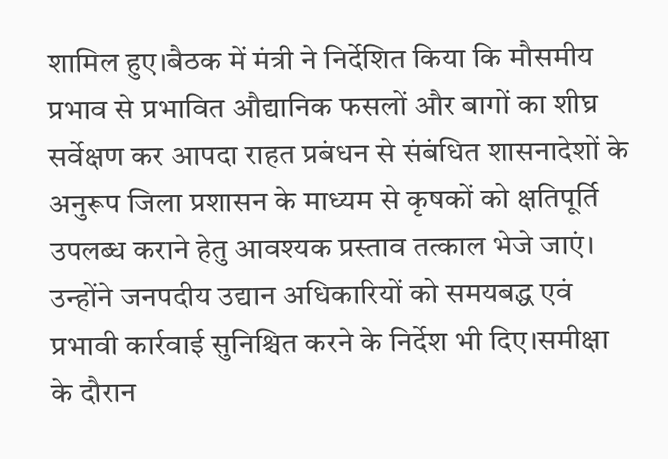शामिल हुए।बैठक में मंत्री ने निर्देशित किया कि मौसमीय प्रभाव से प्रभावित औद्यानिक फसलों और बागों का शीघ्र सर्वेक्षण कर आपदा राहत प्रबंधन से संबंधित शासनादेशों के अनुरूप जिला प्रशासन के माध्यम से कृषकों को क्षतिपूर्ति उपलब्ध कराने हेतु आवश्यक प्रस्ताव तत्काल भेजे जाएं। उन्होंने जनपदीय उद्यान अधिकारियों को समयबद्ध एवं प्रभावी कार्रवाई सुनिश्चित करने के निर्देश भी दिए।समीक्षा के दौरान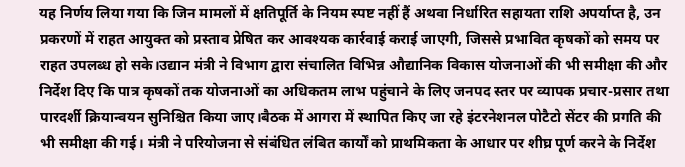यह निर्णय लिया गया कि जिन मामलों में क्षतिपूर्ति के नियम स्पष्ट नहीं हैं अथवा निर्धारित सहायता राशि अपर्याप्त है, उन प्रकरणों में राहत आयुक्त को प्रस्ताव प्रेषित कर आवश्यक कार्रवाई कराई जाएगी, जिससे प्रभावित कृषकों को समय पर राहत उपलब्ध हो सके।उद्यान मंत्री ने विभाग द्वारा संचालित विभिन्न औद्यानिक विकास योजनाओं की भी समीक्षा की और निर्देश दिए कि पात्र कृषकों तक योजनाओं का अधिकतम लाभ पहुंचाने के लिए जनपद स्तर पर व्यापक प्रचार-प्रसार तथा पारदर्शी क्रियान्वयन सुनिश्चित किया जाए।बैठक में आगरा में स्थापित किए जा रहे इंटरनेशनल पोटैटो सेंटर की प्रगति की भी समीक्षा की गई। मंत्री ने परियोजना से संबंधित लंबित कार्यों को प्राथमिकता के आधार पर शीघ्र पूर्ण करने के निर्देश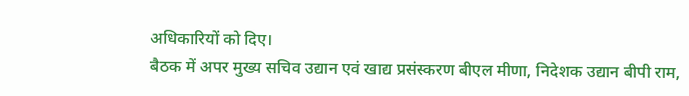अधिकारियों को दिए।
बैठक में अपर मुख्य सचिव उद्यान एवं खाद्य प्रसंस्करण बीएल मीणा, निदेशक उद्यान बीपी राम,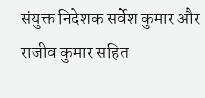संयुक्त निदेशक सर्वेश कुमार और राजीव कुमार सहित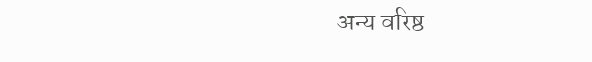अन्य वरिष्ठ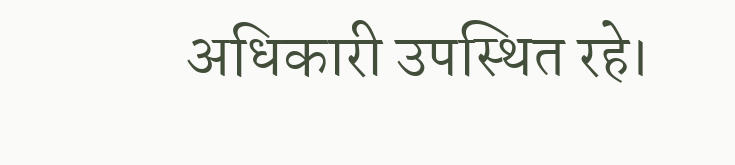अधिकारी उपस्थित रहे।